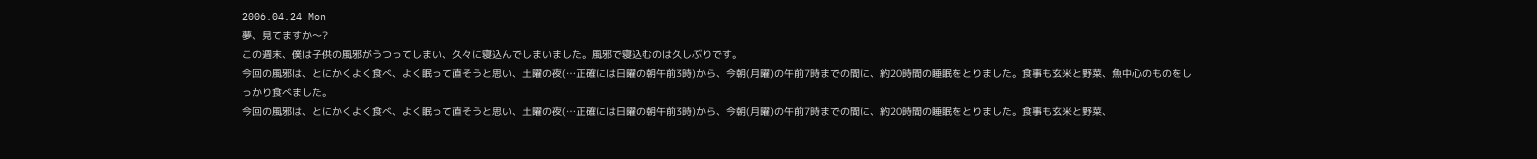2006.04.24 Mon
夢、見てますか〜?
この週末、僕は子供の風邪がうつってしまい、久々に寝込んでしまいました。風邪で寝込むのは久しぶりです。
今回の風邪は、とにかくよく食べ、よく眠って直そうと思い、土曜の夜(…正確には日曜の朝午前3時)から、今朝(月曜)の午前7時までの間に、約20時間の睡眠をとりました。食事も玄米と野菜、魚中心のものをしっかり食べました。
今回の風邪は、とにかくよく食べ、よく眠って直そうと思い、土曜の夜(…正確には日曜の朝午前3時)から、今朝(月曜)の午前7時までの間に、約20時間の睡眠をとりました。食事も玄米と野菜、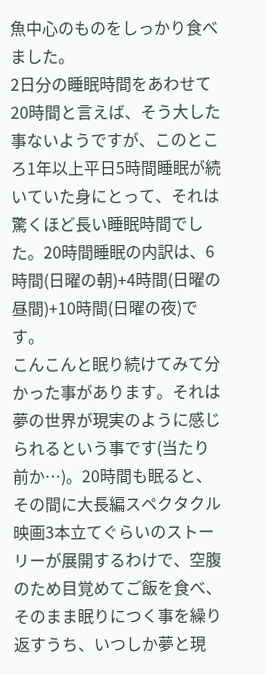魚中心のものをしっかり食べました。
2日分の睡眠時間をあわせて20時間と言えば、そう大した事ないようですが、このところ1年以上平日5時間睡眠が続いていた身にとって、それは驚くほど長い睡眠時間でした。20時間睡眠の内訳は、6時間(日曜の朝)+4時間(日曜の昼間)+10時間(日曜の夜)です。
こんこんと眠り続けてみて分かった事があります。それは夢の世界が現実のように感じられるという事です(当たり前か…)。20時間も眠ると、その間に大長編スペクタクル映画3本立てぐらいのストーリーが展開するわけで、空腹のため目覚めてご飯を食べ、そのまま眠りにつく事を繰り返すうち、いつしか夢と現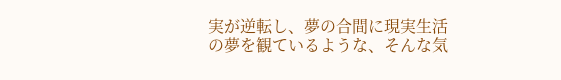実が逆転し、夢の合間に現実生活の夢を観ているような、そんな気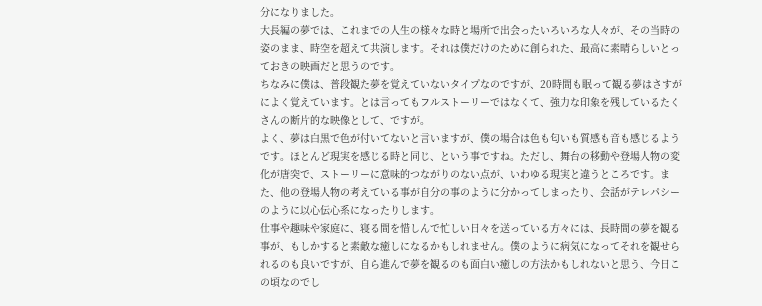分になりました。
大長編の夢では、これまでの人生の様々な時と場所で出会ったいろいろな人々が、その当時の姿のまま、時空を超えて共演します。それは僕だけのために創られた、最高に素晴らしいとっておきの映画だと思うのです。
ちなみに僕は、普段観た夢を覚えていないタイプなのですが、20時間も眠って観る夢はさすがによく覚えています。とは言ってもフルストーリーではなくて、強力な印象を残しているたくさんの断片的な映像として、ですが。
よく、夢は白黒で色が付いてないと言いますが、僕の場合は色も匂いも質感も音も感じるようです。ほとんど現実を感じる時と同じ、という事ですね。ただし、舞台の移動や登場人物の変化が唐突で、ストーリーに意味的つながりのない点が、いわゆる現実と違うところです。また、他の登場人物の考えている事が自分の事のように分かってしまったり、会話がテレパシーのように以心伝心系になったりします。
仕事や趣味や家庭に、寝る間を惜しんで忙しい日々を送っている方々には、長時間の夢を観る事が、もしかすると素敵な癒しになるかもしれません。僕のように病気になってそれを観せられるのも良いですが、自ら進んで夢を観るのも面白い癒しの方法かもしれないと思う、今日この頃なのでし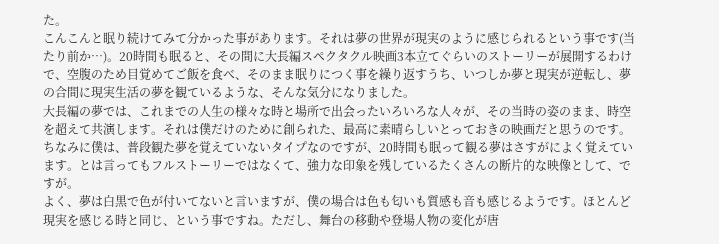た。
こんこんと眠り続けてみて分かった事があります。それは夢の世界が現実のように感じられるという事です(当たり前か…)。20時間も眠ると、その間に大長編スペクタクル映画3本立てぐらいのストーリーが展開するわけで、空腹のため目覚めてご飯を食べ、そのまま眠りにつく事を繰り返すうち、いつしか夢と現実が逆転し、夢の合間に現実生活の夢を観ているような、そんな気分になりました。
大長編の夢では、これまでの人生の様々な時と場所で出会ったいろいろな人々が、その当時の姿のまま、時空を超えて共演します。それは僕だけのために創られた、最高に素晴らしいとっておきの映画だと思うのです。
ちなみに僕は、普段観た夢を覚えていないタイプなのですが、20時間も眠って観る夢はさすがによく覚えています。とは言ってもフルストーリーではなくて、強力な印象を残しているたくさんの断片的な映像として、ですが。
よく、夢は白黒で色が付いてないと言いますが、僕の場合は色も匂いも質感も音も感じるようです。ほとんど現実を感じる時と同じ、という事ですね。ただし、舞台の移動や登場人物の変化が唐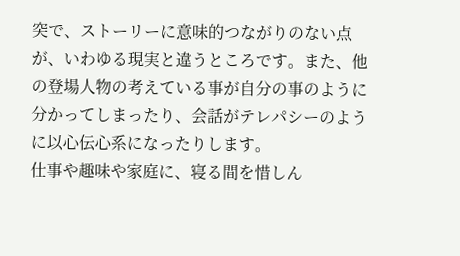突で、ストーリーに意味的つながりのない点が、いわゆる現実と違うところです。また、他の登場人物の考えている事が自分の事のように分かってしまったり、会話がテレパシーのように以心伝心系になったりします。
仕事や趣味や家庭に、寝る間を惜しん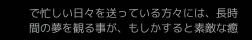で忙しい日々を送っている方々には、長時間の夢を観る事が、もしかすると素敵な癒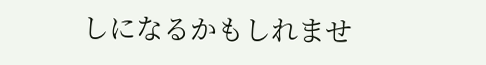しになるかもしれませ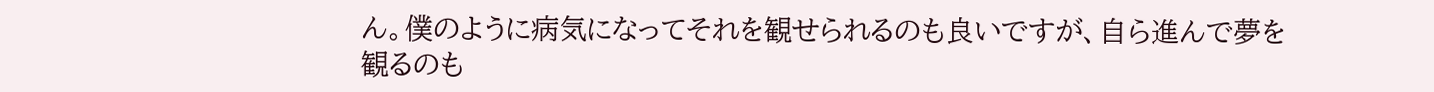ん。僕のように病気になってそれを観せられるのも良いですが、自ら進んで夢を観るのも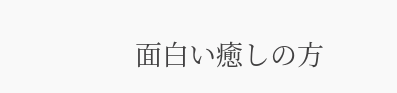面白い癒しの方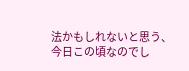法かもしれないと思う、今日この頃なのでし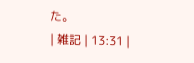た。
| 雑記 | 13:31 |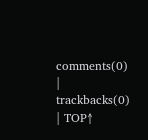comments(0) | trackbacks(0) | TOP↑